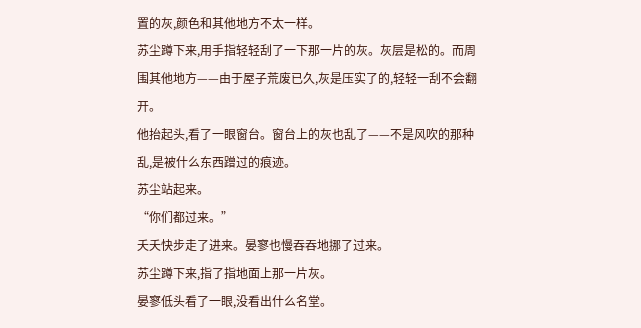置的灰,颜色和其他地方不太一样。
苏尘蹲下来,用手指轻轻刮了一下那一片的灰。灰层是松的。而周围其他地方——由于屋子荒废已久,灰是压实了的,轻轻一刮不会翻开。
他抬起头,看了一眼窗台。窗台上的灰也乱了——不是风吹的那种乱,是被什么东西蹭过的痕迹。
苏尘站起来。
“你们都过来。”
夭夭快步走了进来。晏寥也慢吞吞地挪了过来。
苏尘蹲下来,指了指地面上那一片灰。
晏寥低头看了一眼,没看出什么名堂。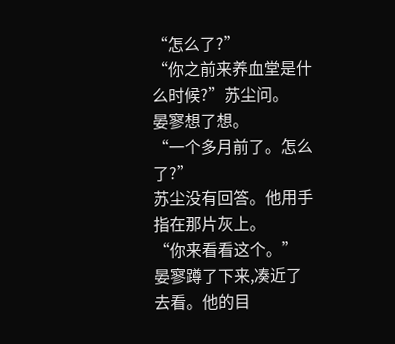“怎么了?”
“你之前来养血堂是什么时候?”苏尘问。
晏寥想了想。
“一个多月前了。怎么了?”
苏尘没有回答。他用手指在那片灰上。
“你来看看这个。”
晏寥蹲了下来,凑近了去看。他的目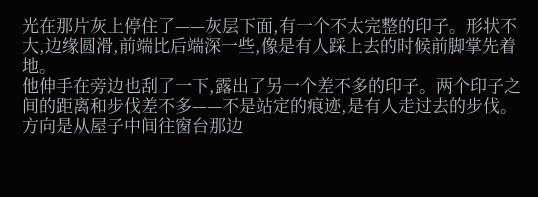光在那片灰上停住了——灰层下面,有一个不太完整的印子。形状不大,边缘圆滑,前端比后端深一些,像是有人踩上去的时候前脚掌先着地。
他伸手在旁边也刮了一下,露出了另一个差不多的印子。两个印子之间的距离和步伐差不多——不是站定的痕迹,是有人走过去的步伐。方向是从屋子中间往窗台那边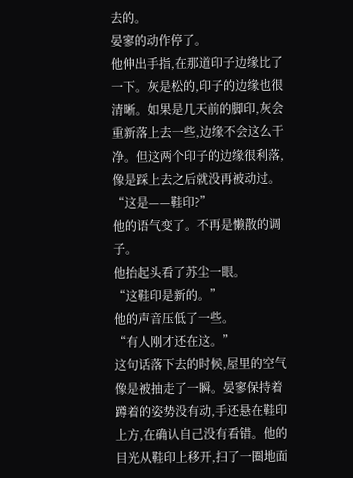去的。
晏寥的动作停了。
他伸出手指,在那道印子边缘比了一下。灰是松的,印子的边缘也很清晰。如果是几天前的脚印,灰会重新落上去一些,边缘不会这么干净。但这两个印子的边缘很利落,像是踩上去之后就没再被动过。
“这是——鞋印?”
他的语气变了。不再是懒散的调子。
他抬起头看了苏尘一眼。
“这鞋印是新的。”
他的声音压低了一些。
“有人刚才还在这。”
这句话落下去的时候,屋里的空气像是被抽走了一瞬。晏寥保持着蹲着的姿势没有动,手还悬在鞋印上方,在确认自己没有看错。他的目光从鞋印上移开,扫了一圈地面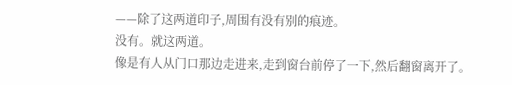——除了这两道印子,周围有没有别的痕迹。
没有。就这两道。
像是有人从门口那边走进来,走到窗台前停了一下,然后翻窗离开了。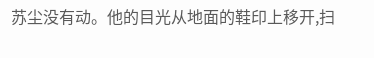苏尘没有动。他的目光从地面的鞋印上移开,扫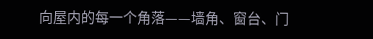向屋内的每一个角落——墙角、窗台、门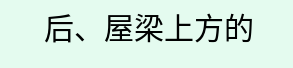后、屋梁上方的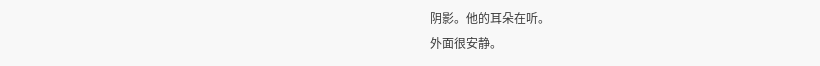阴影。他的耳朵在听。
外面很安静。